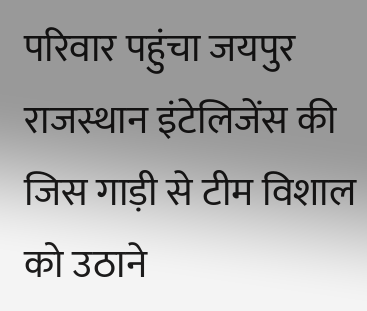परिवार पहुंचा जयपुर
राजस्थान इंटेलिजेंस की जिस गाड़ी से टीम विशाल को उठाने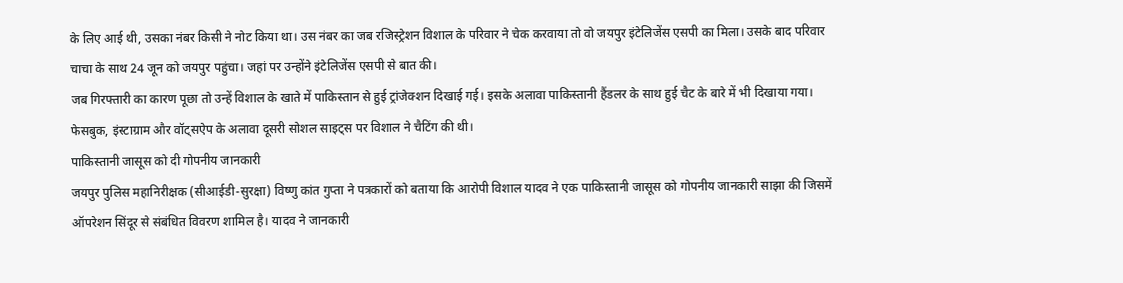के लिए आई थी, उसका नंबर किसी ने नोट किया था। उस नंबर का जब रजिस्ट्रेशन विशाल के परिवार ने चेक करवाया तो वो जयपुर इंटेलिजेंस एसपी का मिला। उसके बाद परिवार चाचा के साथ 24 जून को जयपुर पहुंचा। जहां पर उन्होंने इंटेलिजेंस एसपी से बात की।
जब गिरफ्तारी का कारण पूछा तो उन्हें विशाल के खाते में पाकिस्तान से हुई ट्रांजेक्शन दिखाई गई। इसके अलावा पाकिस्तानी हैंडलर के साथ हुई चैट के बारे में भी दिखाया गया। फेसबुक, इंस्टाग्राम और वॉट्सऐप के अलावा दूसरी सोशल साइट्स पर विशाल ने चैटिंग की थी।
पाकिस्तानी जासूस को दी गोपनीय जानकारी
जयपुर पुलिस महानिरीक्षक (सीआईडी-सुरक्षा) विष्णु कांत गुप्ता ने पत्रकारों को बताया कि आरोपी विशाल यादव ने एक पाकिस्तानी जासूस को गोपनीय जानकारी साझा की जिसमें ऑपरेशन सिंदूर से संबंधित विवरण शामिल है। यादव ने जानकारी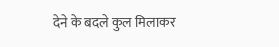देने के बदले कुल मिलाकर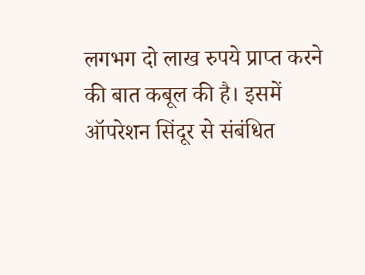लगभग दो लाख रुपये प्राप्त करने की बात कबूल की है। इसमें ऑपरेशन सिंदूर से संबंधित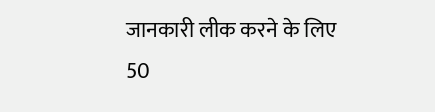जानकारी लीक करने के लिए 50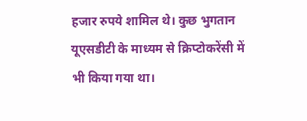हजार रुपये शामिल थे। कुछ भुगतान यूएसडीटी के माध्यम से क्रिप्टोकरेंसी में भी किया गया था।